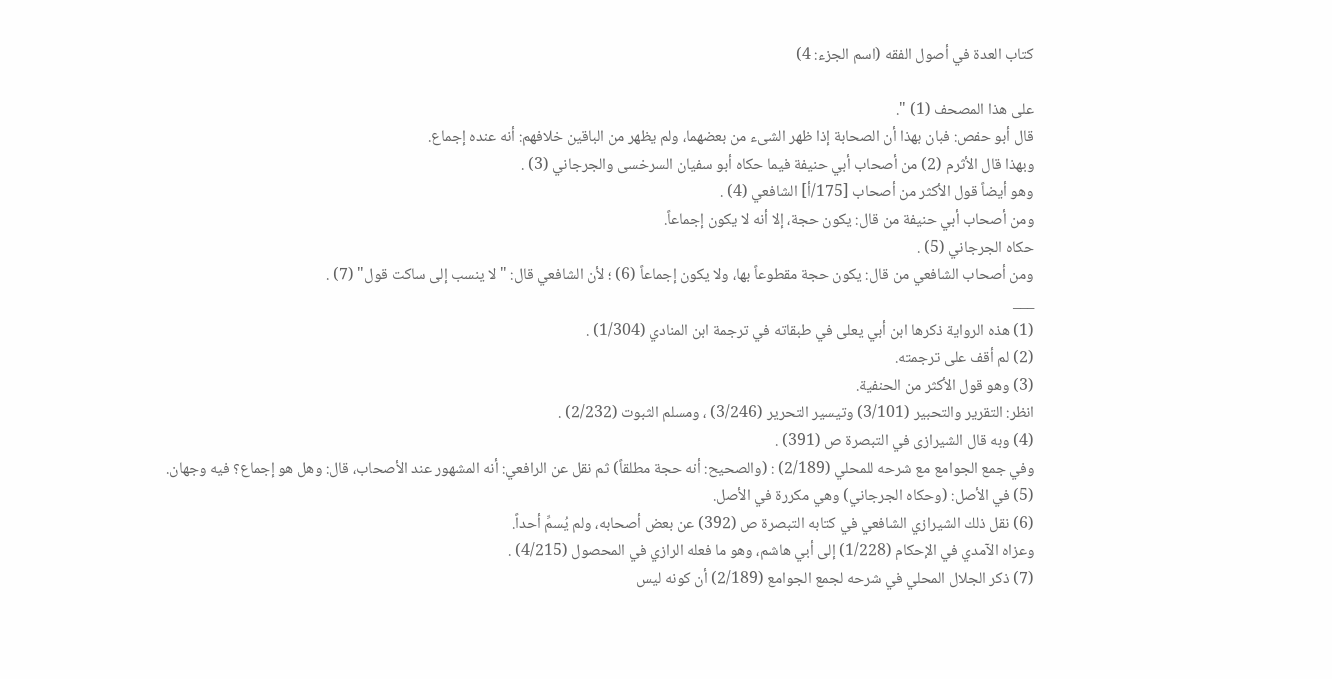كتاب العدة في أصول الفقه (اسم الجزء: 4)

على هذا المصحف (1) ".
قال أبو حفص: فبان بهذا أن الصحابة إذا ظهر الشىء من بعضهما، ولم يظهر من الباقين خلافهم: أنه عنده إجماع.
وبهذا قال الأثرم (2) من أصحاب أبي حنيفة فيما حكاه أبو سفيان السرخسى والجرجاني (3) .
وهو أيضاً قول الأكثر من أصحاب [175/أ] الشافعي (4) .
ومن أصحاب أبي حنيفة من قال: يكون حجة، إلا أنه لا يكون إجماعاً.
حكاه الجرجاني (5) .
ومن أصحاب الشافعي من قال: يكون حجة مقطوعاً بها، ولا يكون إجماعاً (6) ؛ لأن الشافعي قال: "لا ينسب إلى ساكت قول" (7) .
___
(1) هذه الرواية ذكرها ابن أبي يعلى في طبقاته في ترجمة ابن المنادي (1/304) .
(2) لم أقف على ترجمته.
(3) وهو قول الأكثر من الحنفية.
انظر: التقرير والتحبير (3/101) وتيسير التحرير (3/246) ، ومسلم الثبوت (2/232) .
(4) وبه قال الشيرازى في التبصرة ص (391) .
وفي جمع الجوامع مع شرحه للمحلي (2/189) : (والصحيح: أنه حجة مطلقاً) ثم نقل عن الرافعي: أنه المشهور عند الأصحاب، قال: وهل هو إجماع؟ فيه وجهان.
(5) في الأصل: (وحكاه الجرجاني) وهي مكررة في الأصل.
(6) نقل ذلك الشيرازي الشافعي في كتابه التبصرة ص (392) عن بعض أصحابه، ولم يُسمِّ أحداً.
وعزاه الآمدي في الإحكام (1/228) إلى أبي هاشم، وهو ما فعله الرازي في المحصول (4/215) .
(7) ذكر الجلال المحلي في شرحه لجمع الجوامع (2/189) أن كونه ليس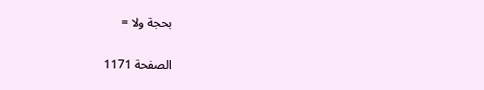بحجة ولا =

الصفحة 1171